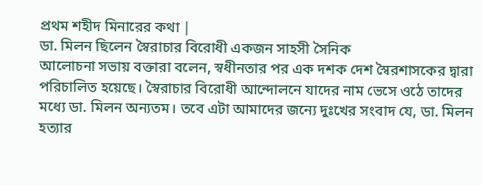প্রথম শহীদ মিনারের কথা |
ডা. মিলন ছিলেন স্বৈরাচার বিরোধী একজন সাহসী সৈনিক
আলোচনা সভায় বক্তারা বলেন, স্বধীনতার পর এক দশক দেশ স্বৈরশাসকের দ্বারা পরিচালিত হয়েছে। স্বৈরাচার বিরোধী আন্দোলনে যাদের নাম ভেসে ওঠে তাদের মধ্যে ডা. মিলন অন্যতম। তবে এটা আমাদের জন্যে দুঃখের সংবাদ যে, ডা. মিলন হত্যার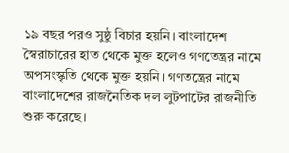১৯ বছর পরও সুষ্ঠু বিচার হয়নি। বাংলাদেশ স্বৈরাচারের হাত থেকে মুক্ত হলেও গণতেন্ত্রর নামে অপসংস্কৃতি থেকে মুক্ত হয়নি। গণতন্ত্রের নামে বাংলাদেশের রাজনৈতিক দল লুটপাটের রাজনীতি শুরু করেছে।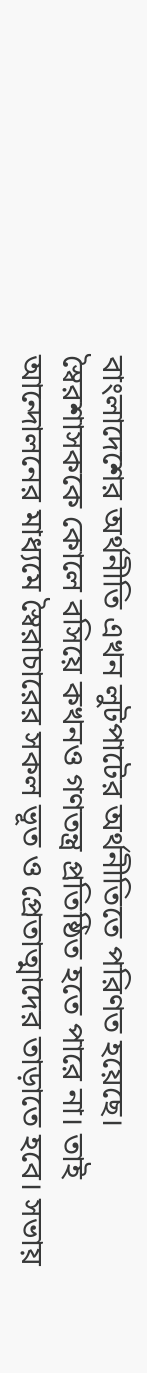বাংলাদেশের অর্থনীতি এখন লুটপাটের অর্থনীতিতে পরিণত হয়েছে। স্বৈরশাসককে কোলে বসিয়ে কখনও গণতন্ত্র প্রতিষ্ঠিত হতে পারে না। তাই আন্দোলনের মাধ্যমে স্বৈরাচারের সকল ভূত ও প্রেতাত্মাদের তাড়াতে হবে। সভায়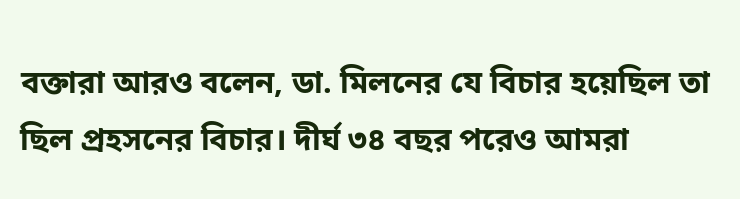বক্তারা আরও বলেন, ডা. মিলনের যে বিচার হয়েছিল তা ছিল প্রহসনের বিচার। দীর্ঘ ৩৪ বছর পরেও আমরা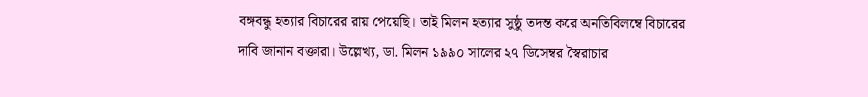বঙ্গবন্ধু হত্যার বিচারের রায় পেয়েছি। তাই মিলন হত্যার সুষ্ঠু তদন্ত করে অনতিবিলম্বে বিচারের দাবি জানান বক্তারা। উল্লেখ্য, ডা. মিলন ১৯৯০ সালের ২৭ ডিসেম্বর স্বৈরাচার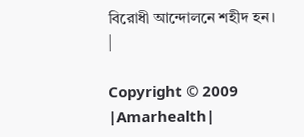বিরোধী আন্দোলনে শহীদ হন।
|

Copyright © 2009 |Amarhealth|